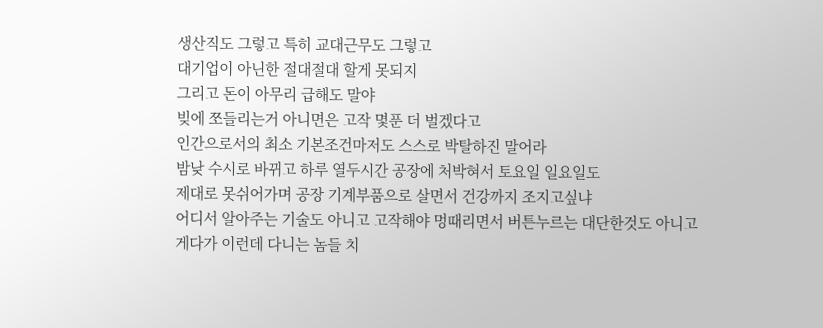생산직도 그렇고 특히 교대근무도 그렇고
대기업이 아닌한 절대절대 할게 못되지
그리고 돈이 아무리 급해도 말야
빚에 쪼들리는거 아니면은 고작 몇푼 더 벌겠다고
인간으로서의 최소 기본조건마저도 스스로 박탈하진 말어라
밤낮 수시로 바뀌고 하루 열두시간 공장에 처박혀서 토요일 일요일도
제대로 못쉬어가며 공장 기계부품으로 살면서 건강까지 조지고싶냐
어디서 알아주는 기술도 아니고 고작해야 멍때리면서 버튼누르는 대단한것도 아니고
게다가 이런데 다니는 놈들 치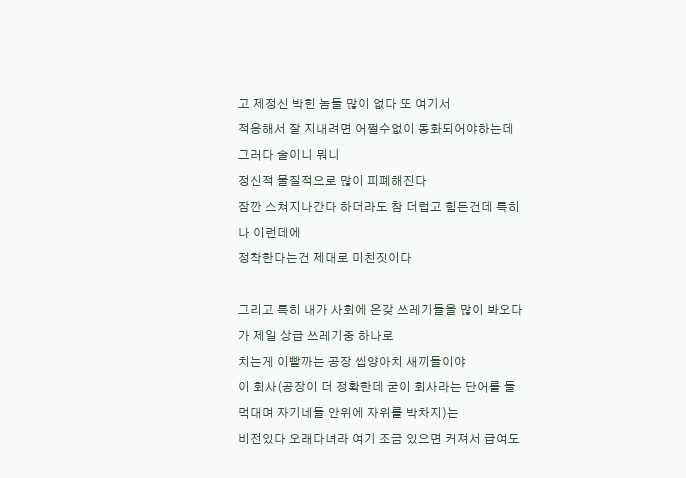고 제정신 박힌 놈들 많이 없다 또 여기서
적응해서 잘 지내려면 어쩔수없이 동화되어야하는데 그러다 술이니 뭐니
정신적 물질적으로 많이 피폐해진다
잠깐 스쳐지나간다 하더라도 참 더럽고 힘든건데 특히나 이런데에
정착한다는건 제대로 미친짓이다

그리고 특히 내가 사회에 온갖 쓰레기들을 많이 봐오다가 제일 상급 쓰레기중 하나로
치는게 이빨까는 공장 씹양아치 새끼들이야
이 회사(공장이 더 정확한데 굳이 회사라는 단어를 들먹대며 자기네들 안위에 자위를 박차지)는
비전있다 오래다녀라 여기 조금 있으면 커져서 급여도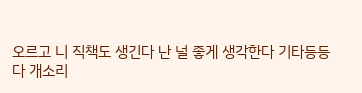오르고 니 직책도 생긴다 난 널 좋게 생각한다 기타등등
다 개소리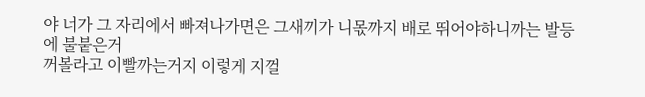야 너가 그 자리에서 빠져나가면은 그새끼가 니몫까지 배로 뛰어야하니까는 발등에 불붙은거
꺼볼라고 이빨까는거지 이렇게 지껄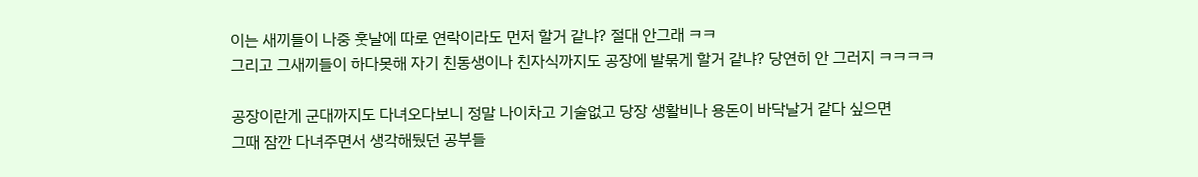이는 새끼들이 나중 훗날에 따로 연락이라도 먼저 할거 같냐? 절대 안그래 ㅋㅋ
그리고 그새끼들이 하다못해 자기 친동생이나 친자식까지도 공장에 발묶게 할거 같냐? 당연히 안 그러지 ㅋㅋㅋㅋ

공장이란게 군대까지도 다녀오다보니 정말 나이차고 기술없고 당장 생활비나 용돈이 바닥날거 같다 싶으면
그때 잠깐 다녀주면서 생각해뒀던 공부들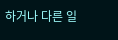하거나 다른 일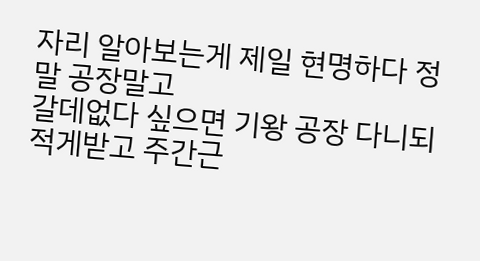자리 알아보는게 제일 현명하다 정말 공장말고
갈데없다 싶으면 기왕 공장 다니되 적게받고 주간근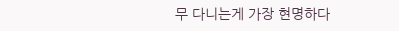무 다니는게 가장 현명하다